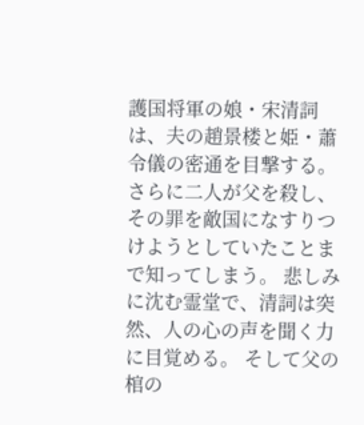護国将軍の娘・宋清詞は、夫の趙景楼と姫・蕭令儀の密通を目撃する。 さらに二人が父を殺し、その罪を敵国になすりつけようとしていたことまで知ってしまう。 悲しみに沈む霊堂で、清詞は突然、人の心の声を聞く力に目覚める。 そして父の棺の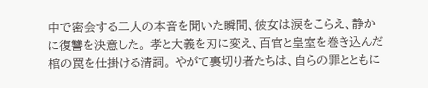中で密会する二人の本音を聞いた瞬間、彼女は涙をこらえ、静かに復讐を決意した。 孝と大義を刃に変え、百官と皇室を巻き込んだ棺の罠を仕掛ける清詞。 やがて裏切り者たちは、自らの罪とともに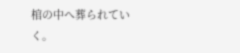棺の中へ葬られていく。